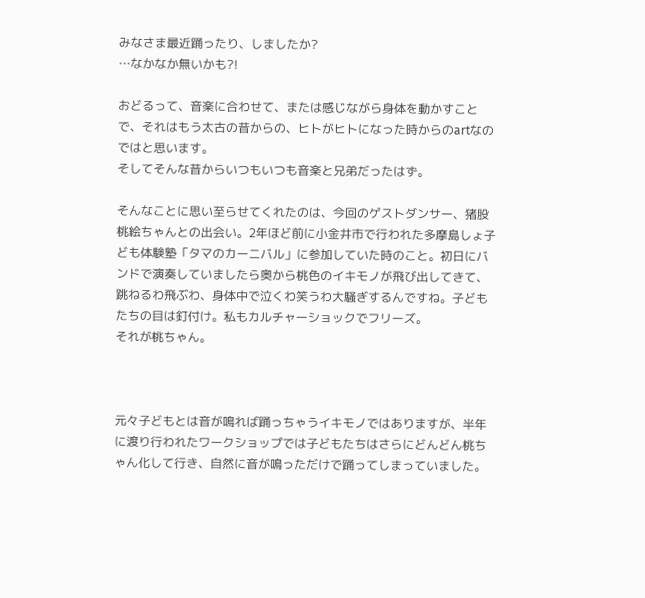みなさま最近踊ったり、しましたか?
…なかなか無いかも?!

おどるって、音楽に合わせて、または感じながら身体を動かすことで、それはもう太古の昔からの、ヒトがヒトになった時からのartなのではと思います。
そしてそんな昔からいつもいつも音楽と兄弟だったはず。

そんなことに思い至らせてくれたのは、今回のゲストダンサー、猪股桃絵ちゃんとの出会い。2年ほど前に小金井市で行われた多摩島しょ子ども体験塾「タマのカーニバル」に参加していた時のこと。初日にバンドで演奏していましたら奥から桃色のイキモノが飛び出してきて、跳ねるわ飛ぶわ、身体中で泣くわ笑うわ大騒ぎするんですね。子どもたちの目は釘付け。私もカルチャーショックでフリーズ。
それが桃ちゃん。



元々子どもとは音が鳴れば踊っちゃうイキモノではありますが、半年に渡り行われたワークショップでは子どもたちはさらにどんどん桃ちゃん化して行き、自然に音が鳴っただけで踊ってしまっていました。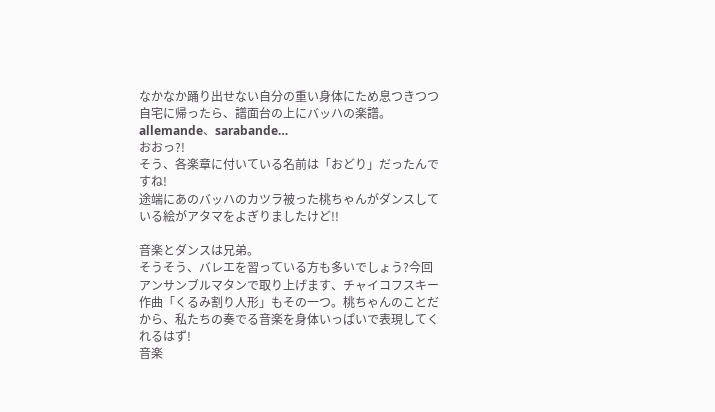なかなか踊り出せない自分の重い身体にため息つきつつ自宅に帰ったら、譜面台の上にバッハの楽譜。
allemande、sarabande…
おおっ?!
そう、各楽章に付いている名前は「おどり」だったんですね!
途端にあのバッハのカツラ被った桃ちゃんがダンスしている絵がアタマをよぎりましたけど!!

音楽とダンスは兄弟。
そうそう、バレエを習っている方も多いでしょう?今回アンサンブルマタンで取り上げます、チャイコフスキー作曲「くるみ割り人形」もその一つ。桃ちゃんのことだから、私たちの奏でる音楽を身体いっぱいで表現してくれるはず!
音楽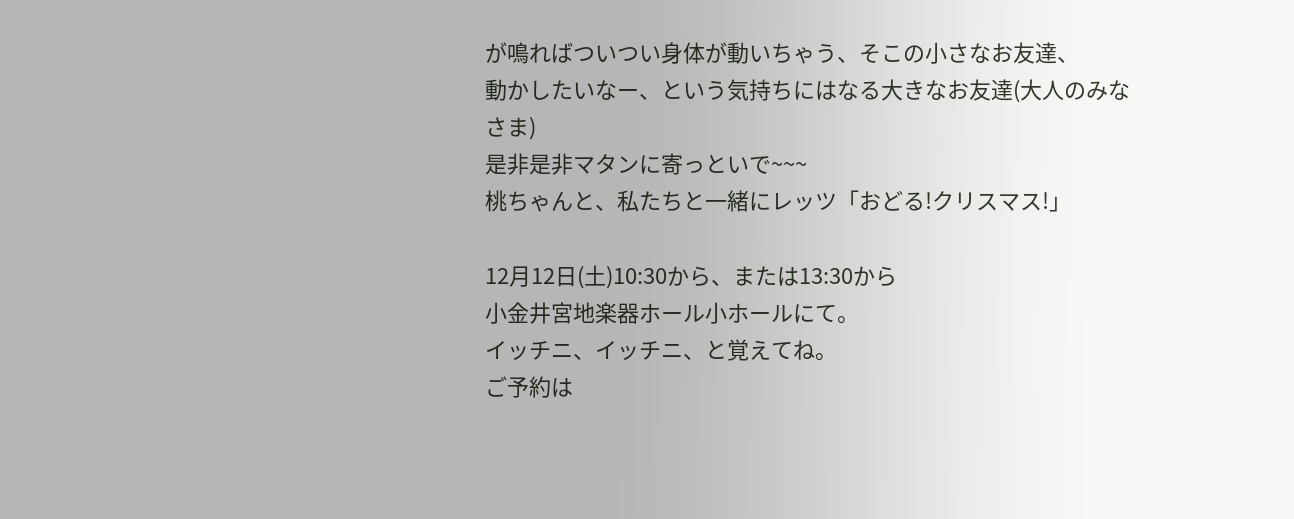が鳴ればついつい身体が動いちゃう、そこの小さなお友達、
動かしたいなー、という気持ちにはなる大きなお友達(大人のみなさま)
是非是非マタンに寄っといで~~~
桃ちゃんと、私たちと一緒にレッツ「おどる!クリスマス!」

12月12日(土)10:30から、または13:30から
小金井宮地楽器ホール小ホールにて。
イッチニ、イッチニ、と覚えてね。
ご予約は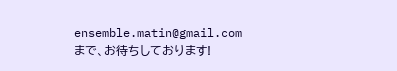ensemble.matin@gmail.com
まで、お待ちしております!